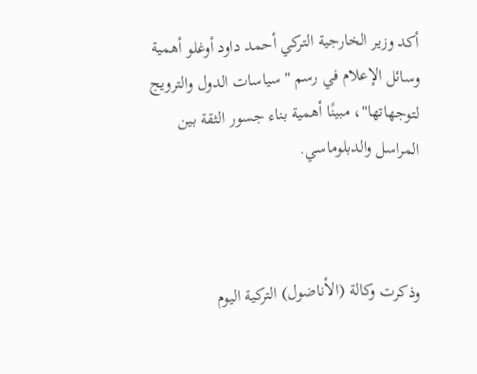أكد وزير الخارجية التركي أحمد داود أوغلو أهمية وسائل الإعلام في رسم "سياسات الدول والترويج لتوجهاتها"، مبينًا أهمية بناء جسور الثقة بين المراسل والدبلوماسي.



وذكرت وكالة (الأناضول) التركية اليوم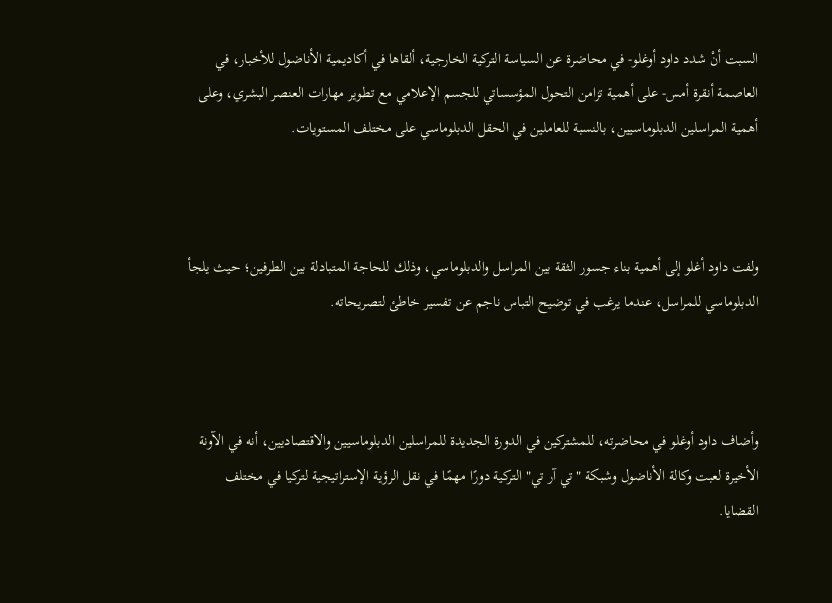السبت أنْ شدد داود أوغلو- في محاضرة عن السياسة التركية الخارجية، ألقاها في أكاديمية الأناضول للأخبار، في العاصمة أنقرة أمس- على أهمية تزامن التحول المؤسساتي للجسم الإعلامي مع تطوير مهارات العنصر البشري، وعلى أهمية المراسلين الدبلوماسيين، بالنسبة للعاملين في الحقل الدبلوماسي على مختلف المستويات.



ولفت داود أغلو إلى أهمية بناء جسور الثقة بين المراسل والدبلوماسي، وذلك للحاجة المتبادلة بين الطرفين؛ حيث يلجأ الدبلوماسي للمراسل، عندما يرغب في توضيح التباس ناجم عن تفسير خاطئ لتصريحاته.



وأضاف داود أوغلو في محاضرته، للمشتركين في الدورة الجديدة للمراسلين الدبلوماسيين والاقتصاديين، أنه في الآونة الأخيرة لعبت وكالة الأناضول وشبكة "تي آر تي" التركية دورًا مهمًا في نقل الرؤية الإستراتيجية لتركيا في مختلف القضايا.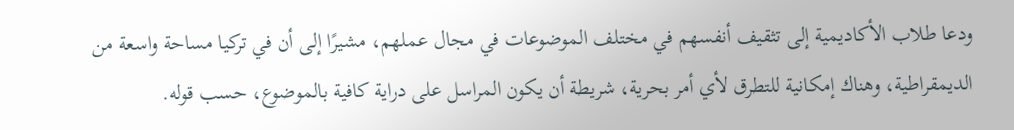ودعا طلاب الأكاديمية إلى تثقيف أنفسهم في مختلف الموضوعات في مجال عملهم، مشيرًا إلى أن في تركيا مساحة واسعة من الديمقراطية، وهناك إمكانية للتطرق لأي أمر بحرية، شريطة أن يكون المراسل على دراية كافية بالموضوع، حسب قوله.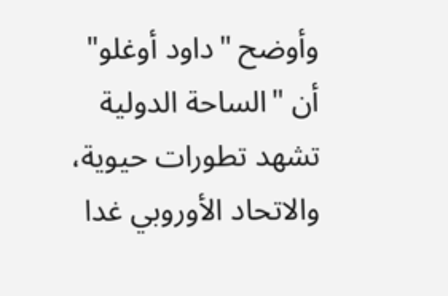وأوضح "داود أوغلو" أن "الساحة الدولية تشهد تطورات حيوية، والاتحاد الأوروبي غدا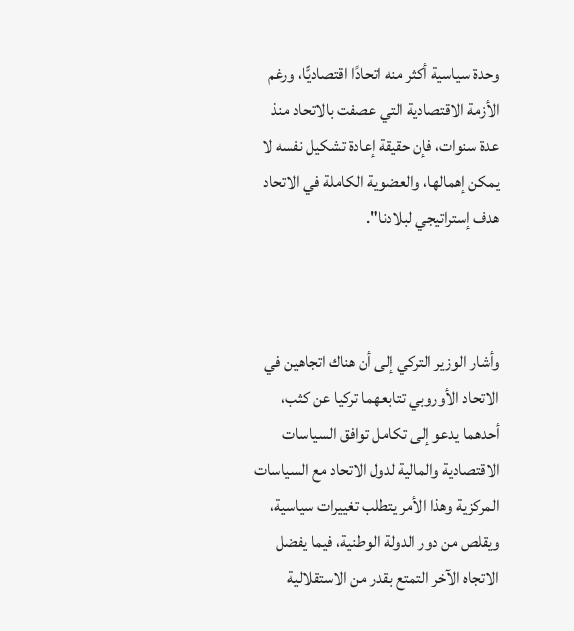وحدة سياسية أكثر منه اتحادًا اقتصاديًّا، ورغم الأزمة الاقتصادية التي عصفت بالاتحاد منذ عدة سنوات، فإن حقيقة إعادة تشكيل نفسه لا يمكن إهمالها، والعضوية الكاملة في الاتحاد هدف إستراتيجي لبلادنا".



وأشار الوزير التركي إلى أن هناك اتجاهين في الاتحاد الأوروبي تتابعهما تركيا عن كثب، أحدهما يدعو إلى تكامل توافق السياسات الاقتصادية والمالية لدول الاتحاد مع السياسات المركزية وهذا الأمر يتطلب تغييرات سياسية، ويقلص من دور الدولة الوطنية، فيما يفضل الاتجاه الآخر التمتع بقدر من الاستقلالية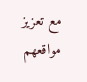مع تعزيز مواقعهم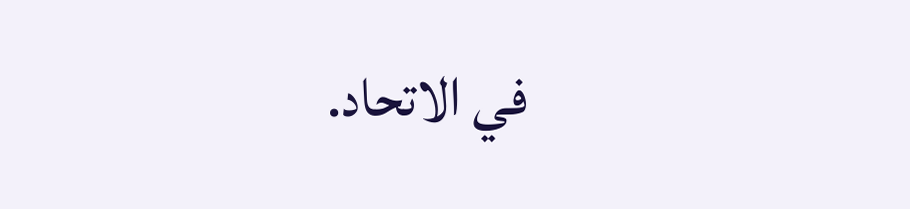في الاتحاد.